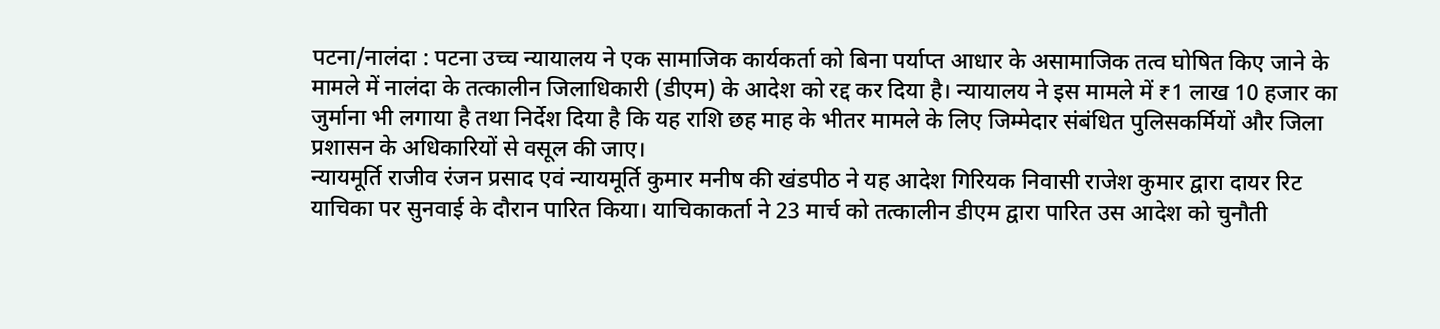पटना/नालंदा : पटना उच्च न्यायालय ने एक सामाजिक कार्यकर्ता को बिना पर्याप्त आधार के असामाजिक तत्व घोषित किए जाने के मामले में नालंदा के तत्कालीन जिलाधिकारी (डीएम) के आदेश को रद्द कर दिया है। न्यायालय ने इस मामले में ₹1 लाख 10 हजार का जुर्माना भी लगाया है तथा निर्देश दिया है कि यह राशि छह माह के भीतर मामले के लिए जिम्मेदार संबंधित पुलिसकर्मियों और जिला प्रशासन के अधिकारियों से वसूल की जाए।
न्यायमूर्ति राजीव रंजन प्रसाद एवं न्यायमूर्ति कुमार मनीष की खंडपीठ ने यह आदेश गिरियक निवासी राजेश कुमार द्वारा दायर रिट याचिका पर सुनवाई के दौरान पारित किया। याचिकाकर्ता ने 23 मार्च को तत्कालीन डीएम द्वारा पारित उस आदेश को चुनौती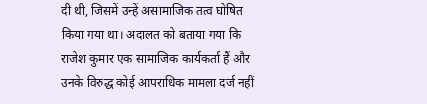दी थी, जिसमें उन्हें असामाजिक तत्व घोषित किया गया था। अदालत को बताया गया कि राजेश कुमार एक सामाजिक कार्यकर्ता हैं और उनके विरुद्ध कोई आपराधिक मामला दर्ज नहीं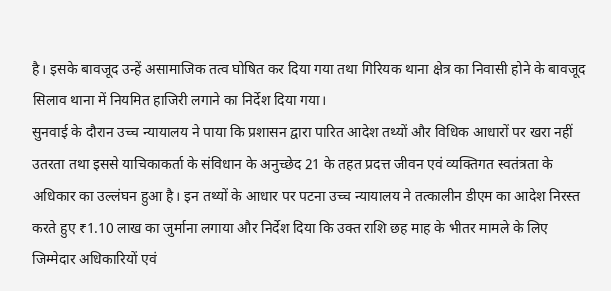है। इसके बावजूद उन्हें असामाजिक तत्व घोषित कर दिया गया तथा गिरियक थाना क्षेत्र का निवासी होने के बावजूद सिलाव थाना में नियमित हाजिरी लगाने का निर्देश दिया गया।
सुनवाई के दौरान उच्च न्यायालय ने पाया कि प्रशासन द्वारा पारित आदेश तथ्यों और विधिक आधारों पर खरा नहीं उतरता तथा इससे याचिकाकर्ता के संविधान के अनुच्छेद 21 के तहत प्रदत्त जीवन एवं व्यक्तिगत स्वतंत्रता के अधिकार का उल्लंघन हुआ है। इन तथ्यों के आधार पर पटना उच्च न्यायालय ने तत्कालीन डीएम का आदेश निरस्त करते हुए ₹1.10 लाख का जुर्माना लगाया और निर्देश दिया कि उक्त राशि छह माह के भीतर मामले के लिए जिम्मेदार अधिकारियों एवं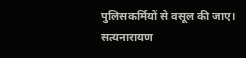पुलिसकर्मियों से वसूल की जाए।
सत्यनारायण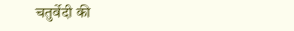चतुर्वेदी की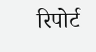रिपोर्ट